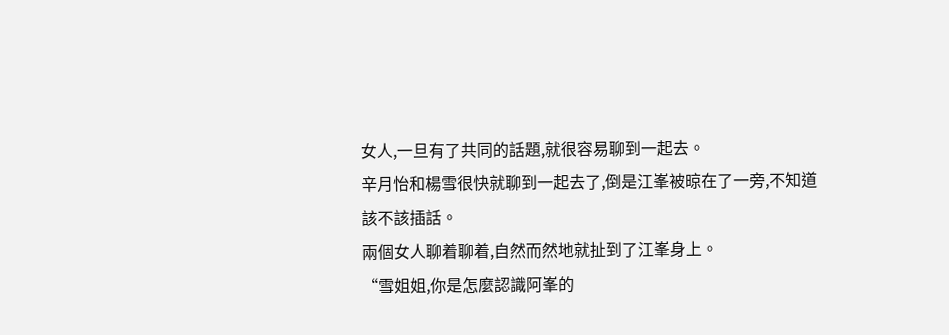女人,一旦有了共同的話題,就很容易聊到一起去。
辛月怡和楊雪很快就聊到一起去了,倒是江峯被晾在了一旁,不知道該不該插話。
兩個女人聊着聊着,自然而然地就扯到了江峯身上。
“雪姐姐,你是怎麼認識阿峯的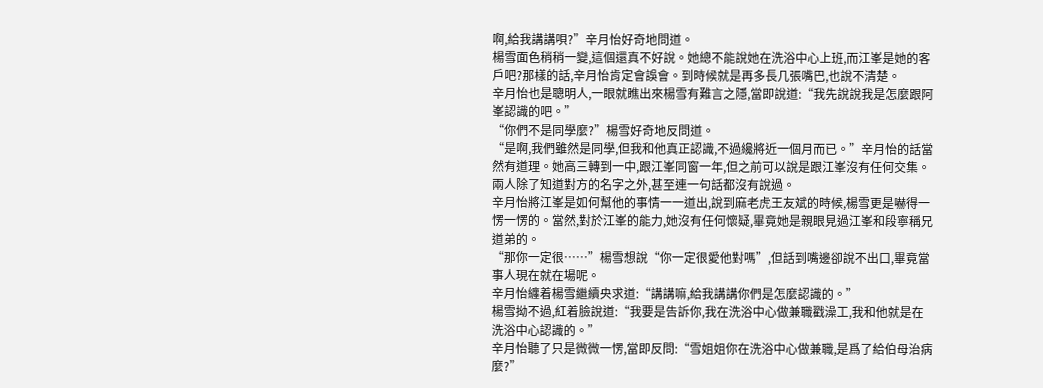啊,給我講講唄?”辛月怡好奇地問道。
楊雪面色稍稍一變,這個還真不好說。她總不能說她在洗浴中心上班,而江峯是她的客戶吧?那樣的話,辛月怡肯定會誤會。到時候就是再多長几張嘴巴,也說不清楚。
辛月怡也是聰明人,一眼就瞧出來楊雪有難言之隱,當即說道:“我先說說我是怎麼跟阿峯認識的吧。”
“你們不是同學麼?”楊雪好奇地反問道。
“是啊,我們雖然是同學,但我和他真正認識,不過纔將近一個月而已。”辛月怡的話當然有道理。她高三轉到一中,跟江峯同窗一年,但之前可以說是跟江峯沒有任何交集。兩人除了知道對方的名字之外,甚至連一句話都沒有說過。
辛月怡將江峯是如何幫他的事情一一道出,說到麻老虎王友斌的時候,楊雪更是嚇得一愣一愣的。當然,對於江峯的能力,她沒有任何懷疑,畢竟她是親眼見過江峯和段寧稱兄道弟的。
“那你一定很……”楊雪想說“你一定很愛他對嗎”,但話到嘴邊卻說不出口,畢竟當事人現在就在場呢。
辛月怡纏着楊雪繼續央求道:“講講嘛,給我講講你們是怎麼認識的。”
楊雪拗不過,紅着臉說道:“我要是告訴你,我在洗浴中心做兼職戳澡工,我和他就是在洗浴中心認識的。”
辛月怡聽了只是微微一愣,當即反問:“雪姐姐你在洗浴中心做兼職,是爲了給伯母治病麼?”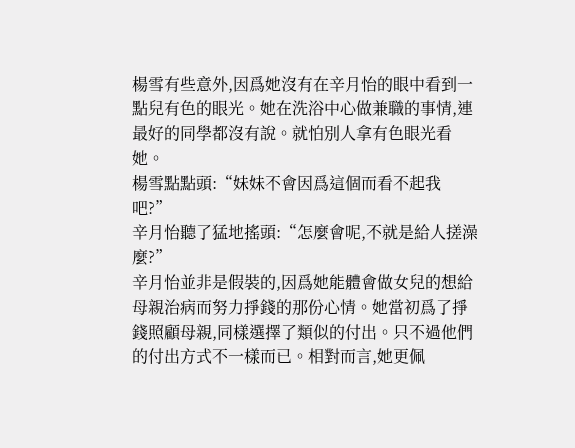楊雪有些意外,因爲她沒有在辛月怡的眼中看到一點兒有色的眼光。她在洗浴中心做兼職的事情,連最好的同學都沒有說。就怕別人拿有色眼光看她。
楊雪點點頭:“妹妹不會因爲這個而看不起我吧?”
辛月怡聽了猛地搖頭:“怎麼會呢,不就是給人搓澡麼?”
辛月怡並非是假裝的,因爲她能體會做女兒的想給母親治病而努力掙錢的那份心情。她當初爲了掙錢照顧母親,同樣選擇了類似的付出。只不過他們的付出方式不一樣而已。相對而言,她更佩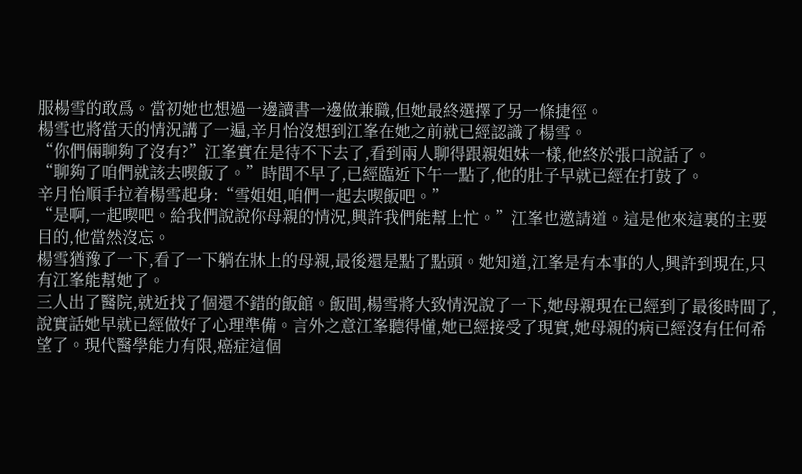服楊雪的敢爲。當初她也想過一邊讀書一邊做兼職,但她最終選擇了另一條捷徑。
楊雪也將當天的情況講了一遍,辛月怡沒想到江峯在她之前就已經認識了楊雪。
“你們倆聊夠了沒有?”江峯實在是待不下去了,看到兩人聊得跟親姐妹一樣,他終於張口說話了。
“聊夠了咱們就該去喫飯了。”時間不早了,已經臨近下午一點了,他的肚子早就已經在打鼓了。
辛月怡順手拉着楊雪起身:“雪姐姐,咱們一起去喫飯吧。”
“是啊,一起喫吧。給我們說說你母親的情況,興許我們能幫上忙。”江峯也邀請道。這是他來這裏的主要目的,他當然沒忘。
楊雪猶豫了一下,看了一下躺在牀上的母親,最後還是點了點頭。她知道,江峯是有本事的人,興許到現在,只有江峯能幫她了。
三人出了醫院,就近找了個還不錯的飯館。飯間,楊雪將大致情況說了一下,她母親現在已經到了最後時間了,說實話她早就已經做好了心理準備。言外之意江峯聽得懂,她已經接受了現實,她母親的病已經沒有任何希望了。現代醫學能力有限,癌症這個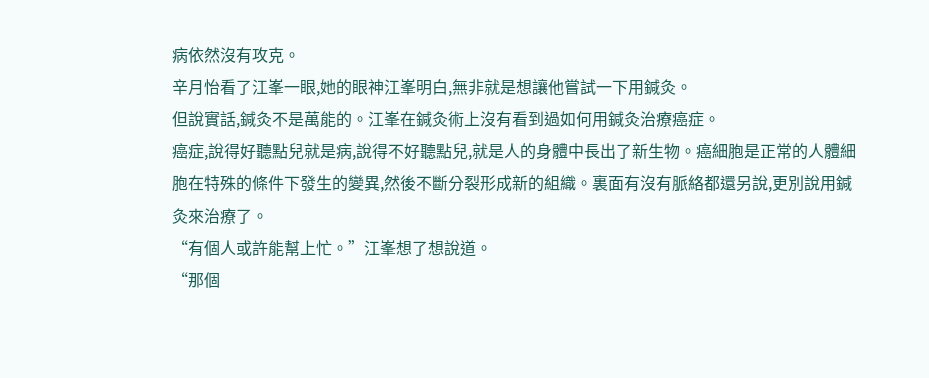病依然沒有攻克。
辛月怡看了江峯一眼,她的眼神江峯明白,無非就是想讓他嘗試一下用鍼灸。
但說實話,鍼灸不是萬能的。江峯在鍼灸術上沒有看到過如何用鍼灸治療癌症。
癌症,說得好聽點兒就是病,說得不好聽點兒,就是人的身體中長出了新生物。癌細胞是正常的人體細胞在特殊的條件下發生的變異,然後不斷分裂形成新的組織。裏面有沒有脈絡都還另說,更別說用鍼灸來治療了。
“有個人或許能幫上忙。”江峯想了想說道。
“那個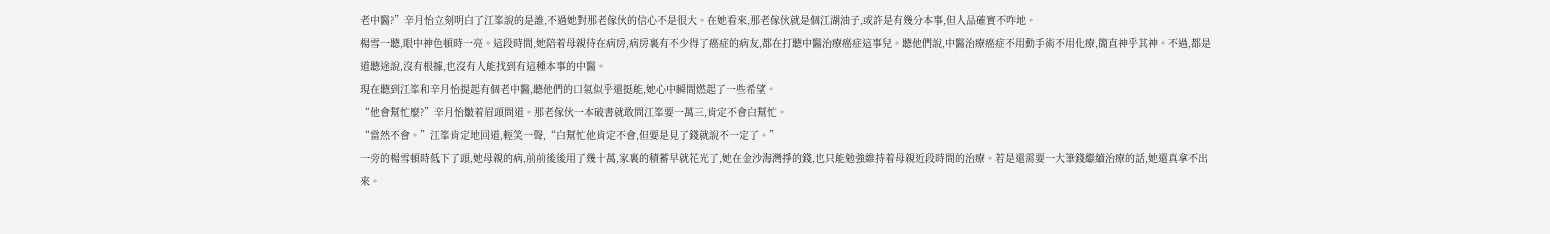老中醫?”辛月怡立刻明白了江峯說的是誰,不過她對那老傢伙的信心不是很大。在她看來,那老傢伙就是個江湖油子,或許是有幾分本事,但人品確實不咋地。
楊雪一聽,眼中神色頓時一亮。這段時間,她陪着母親待在病房,病房裏有不少得了癌症的病友,都在打聽中醫治療癌症這事兒。聽他們說,中醫治療癌症不用動手術不用化療,簡直神乎其神。不過,都是道聽途說,沒有根據,也沒有人能找到有這種本事的中醫。
現在聽到江峯和辛月怡提起有個老中醫,聽他們的口氣似乎還挺能,她心中瞬間燃起了一些希望。
“他會幫忙麼?”辛月怡皺着眉頭問道。那老傢伙一本破書就敢問江峯要一萬三,肯定不會白幫忙。
“當然不會。”江峯肯定地回道,輕笑一聲,“白幫忙他肯定不會,但要是見了錢就說不一定了。”
一旁的楊雪頓時低下了頭,她母親的病,前前後後用了幾十萬,家裏的積蓄早就花光了,她在金沙海灣掙的錢,也只能勉強維持着母親近段時間的治療。若是還需要一大筆錢繼續治療的話,她還真拿不出來。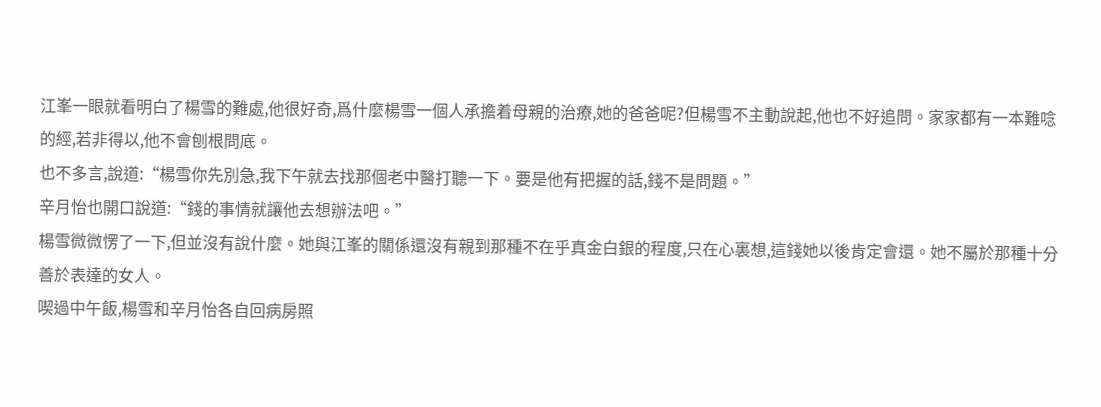江峯一眼就看明白了楊雪的難處,他很好奇,爲什麼楊雪一個人承擔着母親的治療,她的爸爸呢?但楊雪不主動說起,他也不好追問。家家都有一本難唸的經,若非得以,他不會刨根問底。
也不多言,說道:“楊雪你先別急,我下午就去找那個老中醫打聽一下。要是他有把握的話,錢不是問題。”
辛月怡也開口說道:“錢的事情就讓他去想辦法吧。”
楊雪微微愣了一下,但並沒有說什麼。她與江峯的關係還沒有親到那種不在乎真金白銀的程度,只在心裏想,這錢她以後肯定會還。她不屬於那種十分善於表達的女人。
喫過中午飯,楊雪和辛月怡各自回病房照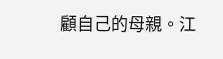顧自己的母親。江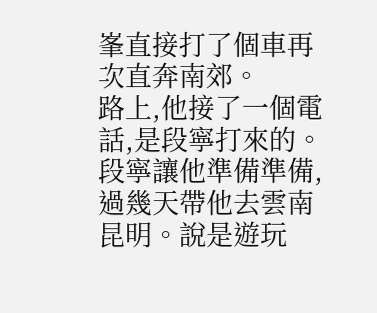峯直接打了個車再次直奔南郊。
路上,他接了一個電話,是段寧打來的。段寧讓他準備準備,過幾天帶他去雲南昆明。說是遊玩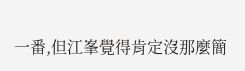一番,但江峯覺得肯定沒那麼簡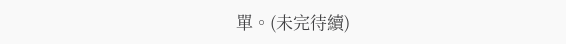單。(未完待續)